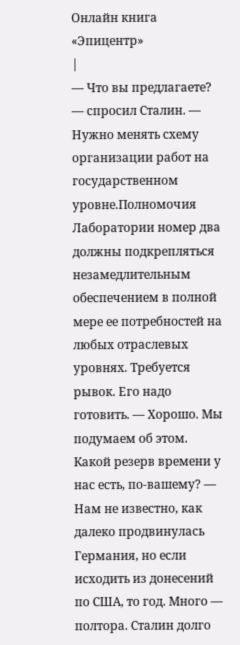Онлайн книга «Эпицентр»
|
— Что вы предлагаете? — спросил Сталин. — Нужно менять схему организации работ на государственном уровне.Полномочия Лаборатории номер два должны подкрепляться незамедлительным обеспечением в полной мере ее потребностей на любых отраслевых уровнях. Требуется рывок. Его надо готовить. — Хорошо. Мы подумаем об этом. Какой резерв времени у нас есть, по-вашему? — Нам не известно, как далеко продвинулась Германия, но если исходить из донесений по США, то год. Много — полтора. Сталин долго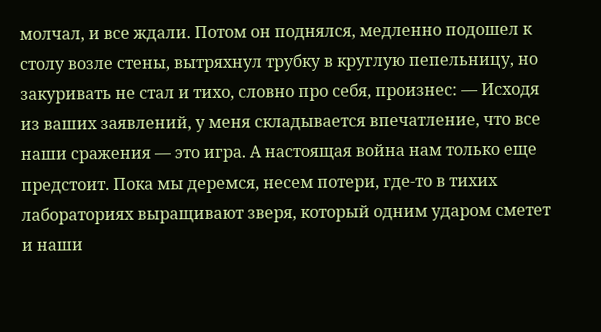молчал, и все ждали. Потом он поднялся, медленно подошел к столу возле стены, вытряхнул трубку в круглую пепельницу, но закуривать не стал и тихо, словно про себя, произнес: — Исходя из ваших заявлений, у меня складывается впечатление, что все наши сражения — это игра. А настоящая война нам только еще предстоит. Пока мы деремся, несем потери, где-то в тихих лабораториях выращивают зверя, который одним ударом сметет и наши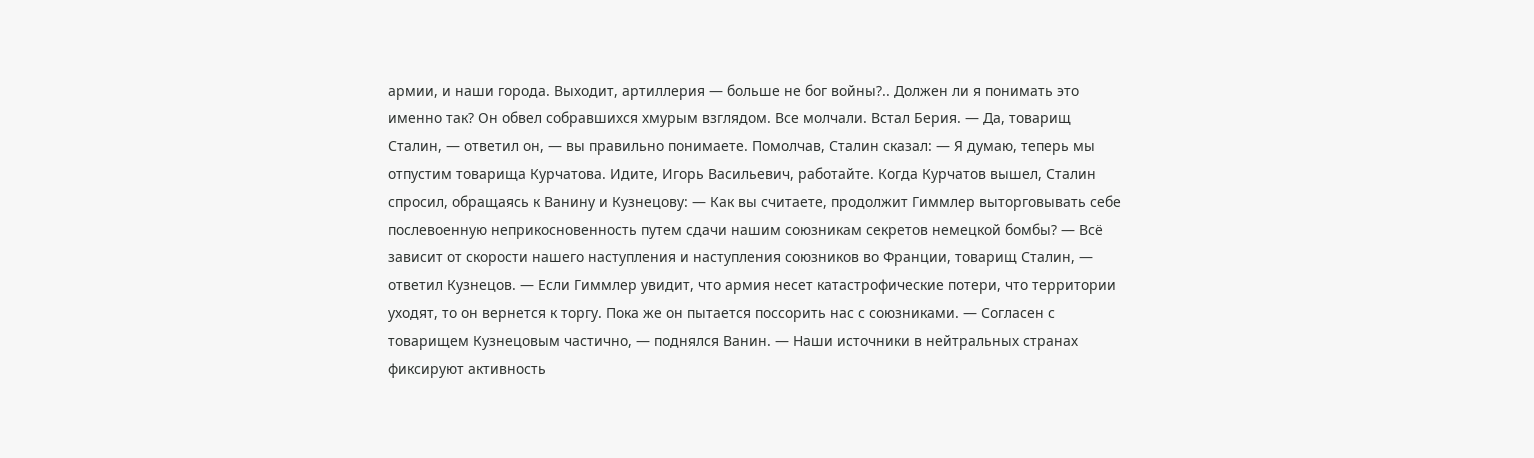армии, и наши города. Выходит, артиллерия — больше не бог войны?.. Должен ли я понимать это именно так? Он обвел собравшихся хмурым взглядом. Все молчали. Встал Берия. — Да, товарищ Сталин, — ответил он, — вы правильно понимаете. Помолчав, Сталин сказал: — Я думаю, теперь мы отпустим товарища Курчатова. Идите, Игорь Васильевич, работайте. Когда Курчатов вышел, Сталин спросил, обращаясь к Ванину и Кузнецову: — Как вы считаете, продолжит Гиммлер выторговывать себе послевоенную неприкосновенность путем сдачи нашим союзникам секретов немецкой бомбы? — Всё зависит от скорости нашего наступления и наступления союзников во Франции, товарищ Сталин, — ответил Кузнецов. — Если Гиммлер увидит, что армия несет катастрофические потери, что территории уходят, то он вернется к торгу. Пока же он пытается поссорить нас с союзниками. — Согласен с товарищем Кузнецовым частично, — поднялся Ванин. — Наши источники в нейтральных странах фиксируют активность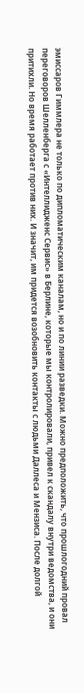эмиссаров Гиммлера не только по дипломатическим каналам, но и по линии разведки. Можно предположить, что прошлогодний провал переговоров Шелленберга с «Интеллидженс Сервис» в Берлине, которые мы контролировали, привел к скандалу внутри ведомства, и они притихли. Но время работает против них. И значит, им придется возобновить контакты с людьми Даллеса и Мензиса. После долгой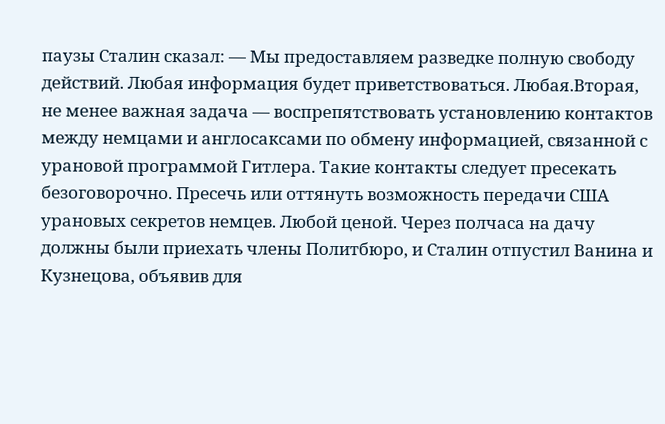паузы Сталин сказал: — Мы предоставляем разведке полную свободу действий. Любая информация будет приветствоваться. Любая.Вторая, не менее важная задача — воспрепятствовать установлению контактов между немцами и англосаксами по обмену информацией, связанной с урановой программой Гитлера. Такие контакты следует пресекать безоговорочно. Пресечь или оттянуть возможность передачи США урановых секретов немцев. Любой ценой. Через полчаса на дачу должны были приехать члены Политбюро, и Сталин отпустил Ванина и Кузнецова, объявив для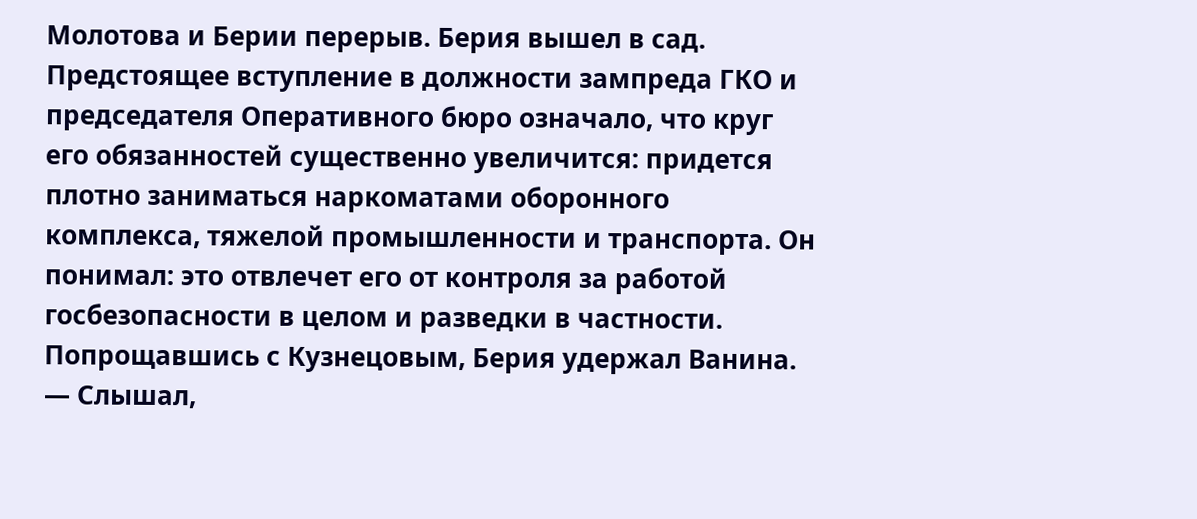Молотова и Берии перерыв. Берия вышел в сад. Предстоящее вступление в должности зампреда ГКО и председателя Оперативного бюро означало, что круг его обязанностей существенно увеличится: придется плотно заниматься наркоматами оборонного комплекса, тяжелой промышленности и транспорта. Он понимал: это отвлечет его от контроля за работой госбезопасности в целом и разведки в частности. Попрощавшись с Кузнецовым, Берия удержал Ванина. — Слышал,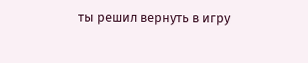ты решил вернуть в игру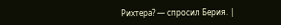Рихтера? — спросил Берия. |